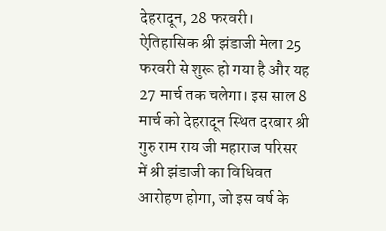देहरादून, 28 फरवरी।
ऐतिहासिक श्री झंडाजी मेला 25 फरवरी से शुरू हो गया है और यह 27 मार्च तक चलेगा। इस साल 8 मार्च को देहरादून स्थित दरबार श्री गुरु राम राय जी महाराज परिसर में श्री झंडाजी का विधिवत आरोहण होगा, जो इस वर्ष के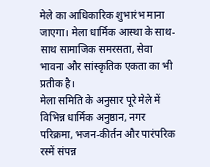मेले का आधिकारिक शुभारंभ माना जाएगा। मेला धार्मिक आस्था के साथ-साथ सामाजिक समरसता, सेवा भावना और सांस्कृतिक एकता का भी प्रतीक है।
मेला समिति के अनुसार पूरे मेले में विभिन्न धार्मिक अनुष्ठान, नगर परिक्रमा, भजन-कीर्तन और पारंपरिक रस्में संपन्न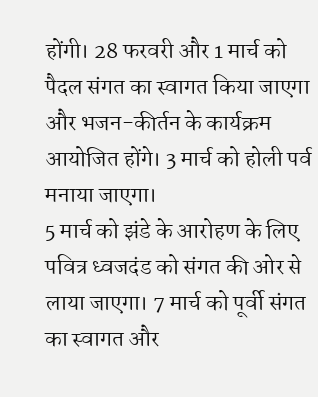होंगी। 28 फरवरी और 1 मार्च को पैदल संगत का स्वागत किया जाएगा और भजन-कीर्तन के कार्यक्रम आयोजित होंगे। 3 मार्च को होली पर्व मनाया जाएगा।
5 मार्च को झंडे के आरोहण के लिए पवित्र ध्वजदंड को संगत की ओर से लाया जाएगा। 7 मार्च को पूर्वी संगत का स्वागत और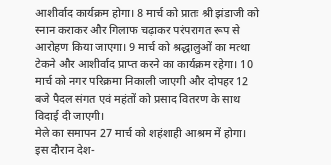आशीर्वाद कार्यक्रम होगा। 8 मार्च को प्रातः श्री झंडाजी को स्नान कराकर और गिलाफ चढ़ाकर परंपरागत रूप से आरोहण किया जाएगा। 9 मार्च को श्रद्धालुओं का मत्था टेकने और आशीर्वाद प्राप्त करने का कार्यक्रम रहेगा। 10 मार्च को नगर परिक्रमा निकाली जाएगी और दोपहर 12 बजे पैदल संगत एवं महंतों को प्रसाद वितरण के साथ विदाई दी जाएगी।
मेले का समापन 27 मार्च को शहंशाही आश्रम में होगा। इस दौरान देश-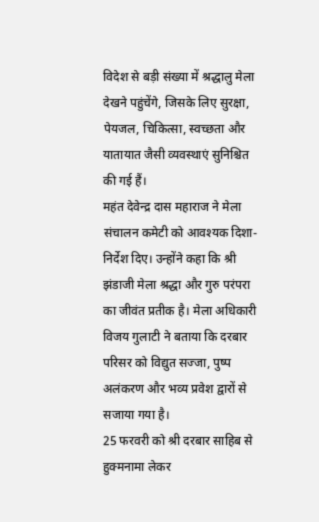विदेश से बड़ी संख्या में श्रद्धालु मेला देखने पहुंचेंगे, जिसके लिए सुरक्षा, पेयजल, चिकित्सा, स्वच्छता और यातायात जैसी व्यवस्थाएं सुनिश्चित की गई हैं।
महंत देवेन्द्र दास महाराज ने मेला संचालन कमेटी को आवश्यक दिशा-निर्देश दिए। उन्होंने कहा कि श्री झंडाजी मेला श्रद्धा और गुरु परंपरा का जीवंत प्रतीक है। मेला अधिकारी विजय गुलाटी ने बताया कि दरबार परिसर को विद्युत सज्जा, पुष्प अलंकरण और भव्य प्रवेश द्वारों से सजाया गया है।
25 फरवरी को श्री दरबार साहिब से हुक्मनामा लेकर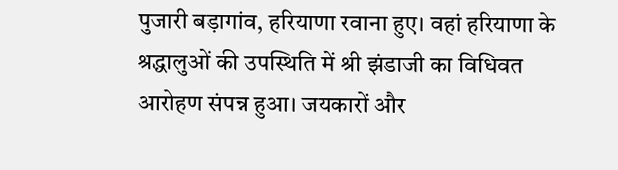पुजारी बड़ागांव, हरियाणा रवाना हुए। वहां हरियाणा के श्रद्धालुओं की उपस्थिति में श्री झंडाजी का विधिवत आरोहण संपन्न हुआ। जयकारों और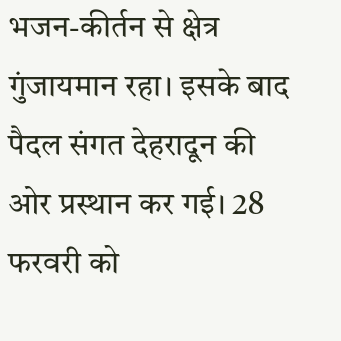भजन-कीर्तन से क्षेत्र गुंजायमान रहा। इसके बाद पैदल संगत देहरादून की ओर प्रस्थान कर गई। 28 फरवरी को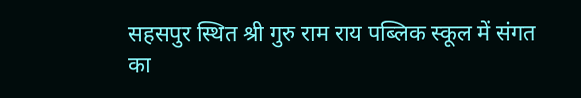सहसपुर स्थित श्री गुरु राम राय पब्लिक स्कूल में संगत का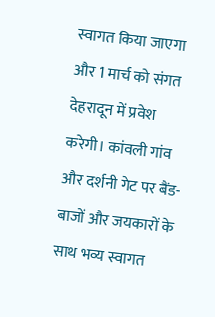स्वागत किया जाएगा और 1 मार्च को संगत देहरादून में प्रवेश करेगी। कांवली गांव और दर्शनी गेट पर बैंड-बाजों और जयकारों के साथ भव्य स्वागत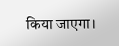किया जाएगा।